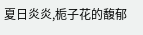夏日炎炎,栀子花的馥郁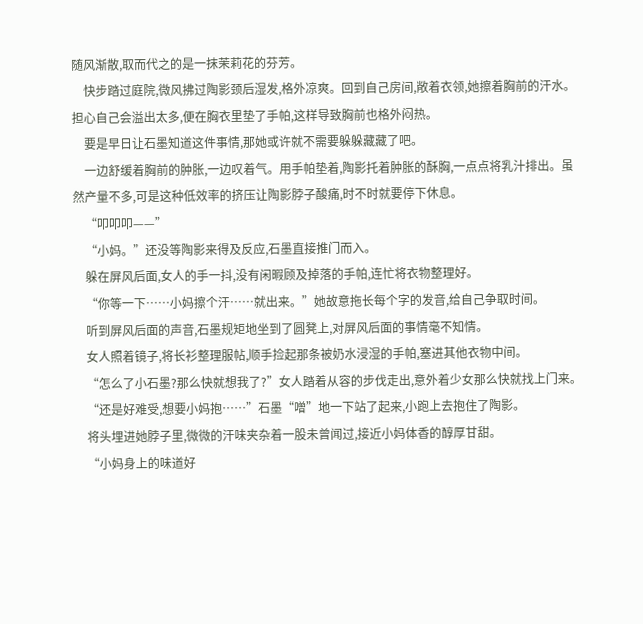随风渐散,取而代之的是一抹茉莉花的芬芳。
    快步踏过庭院,微风拂过陶影颈后湿发,格外凉爽。回到自己房间,敞着衣领,她擦着胸前的汗水。担心自己会溢出太多,便在胸衣里垫了手帕,这样导致胸前也格外闷热。
    要是早日让石墨知道这件事情,那她或许就不需要躲躲藏藏了吧。
    一边舒缓着胸前的肿胀,一边叹着气。用手帕垫着,陶影托着肿胀的酥胸,一点点将乳汁排出。虽然产量不多,可是这种低效率的挤压让陶影脖子酸痛,时不时就要停下休息。
    “叩叩叩——”
    “小妈。”还没等陶影来得及反应,石墨直接推门而入。
    躲在屏风后面,女人的手一抖,没有闲暇顾及掉落的手帕,连忙将衣物整理好。
    “你等一下……小妈擦个汗……就出来。”她故意拖长每个字的发音,给自己争取时间。
    听到屏风后面的声音,石墨规矩地坐到了圆凳上,对屏风后面的事情毫不知情。
    女人照着镜子,将长衫整理服帖,顺手捡起那条被奶水浸湿的手帕,塞进其他衣物中间。
    “怎么了小石墨?那么快就想我了?”女人踏着从容的步伐走出,意外着少女那么快就找上门来。
    “还是好难受,想要小妈抱……”石墨“噌”地一下站了起来,小跑上去抱住了陶影。
    将头埋进她脖子里,微微的汗味夹杂着一股未曾闻过,接近小妈体香的醇厚甘甜。
    “小妈身上的味道好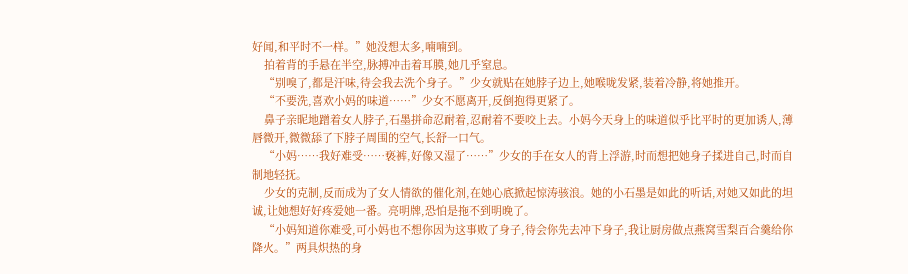好闻,和平时不一样。”她没想太多,喃喃到。
    拍着背的手悬在半空,脉搏冲击着耳膜,她几乎窒息。
    “别嗅了,都是汗味,待会我去洗个身子。”少女就贴在她脖子边上,她喉咙发紧,装着冷静,将她推开。
    “不要洗,喜欢小妈的味道……”少女不愿离开,反倒抱得更紧了。
    鼻子亲昵地蹭着女人脖子,石墨拼命忍耐着,忍耐着不要咬上去。小妈今天身上的味道似乎比平时的更加诱人,薄唇微开,微微舔了下脖子周围的空气,长舒一口气。
    “小妈……我好难受……亵裤,好像又湿了……”少女的手在女人的背上浮游,时而想把她身子揉进自己,时而自制地轻抚。
    少女的克制,反而成为了女人情欲的催化剂,在她心底掀起惊涛骇浪。她的小石墨是如此的听话,对她又如此的坦诚,让她想好好疼爱她一番。亮明牌,恐怕是拖不到明晚了。
    “小妈知道你难受,可小妈也不想你因为这事败了身子,待会你先去冲下身子,我让厨房做点燕窝雪梨百合羹给你降火。”两具炽热的身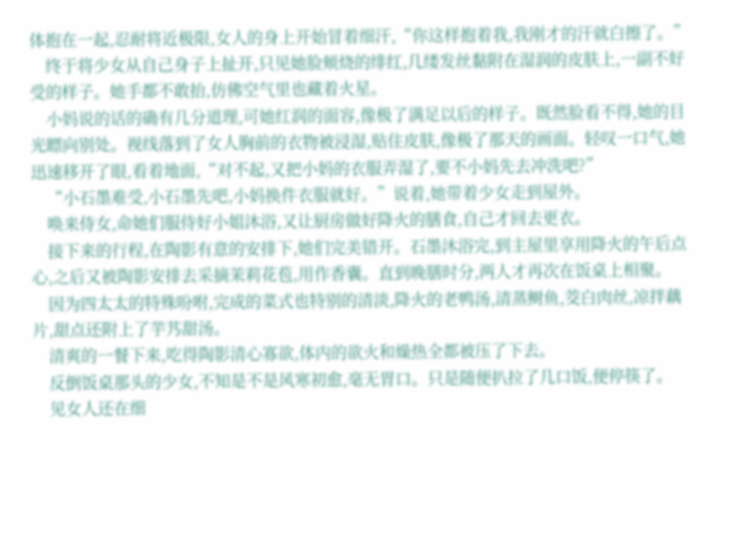体抱在一起,忍耐将近极限,女人的身上开始冒着细汗,“你这样抱着我,我刚才的汗就白擦了。”
    终于将少女从自己身子上扯开,只见她脸颊烧的绯红,几缕发丝黏附在湿润的皮肤上,一副不好受的样子。她手都不敢抬,仿佛空气里也藏着火星。
    小妈说的话的确有几分道理,可她红润的面容,像极了满足以后的样子。既然脸看不得,她的目光瞟向别处。视线落到了女人胸前的衣物被浸湿,贴住皮肤,像极了那天的画面。轻叹一口气,她迅速移开了眼,看着地面,“对不起,又把小妈的衣服弄湿了,要不小妈先去冲洗吧?”
    “小石墨难受,小石墨先吧,小妈换件衣服就好。”说着,她带着少女走到屋外。
    唤来侍女,命她们服侍好小姐沐浴,又让厨房做好降火的膳食,自己才回去更衣。
    接下来的行程,在陶影有意的安排下,她们完美错开。石墨沐浴完,到主屋里享用降火的午后点心,之后又被陶影安排去采摘茉莉花苞,用作香囊。直到晚膳时分,两人才再次在饭桌上相聚。
    因为四太太的特殊吩咐,完成的菜式也特别的清淡,降火的老鸭汤,清蒸鲥鱼,茭白肉丝,凉拌藕片,甜点还附上了芋艿甜汤。
    清爽的一餐下来,吃得陶影清心寡欲,体内的欲火和燥热全都被压了下去。
    反倒饭桌那头的少女,不知是不是风寒初愈,毫无胃口。只是随便扒拉了几口饭,便停筷了。
    见女人还在细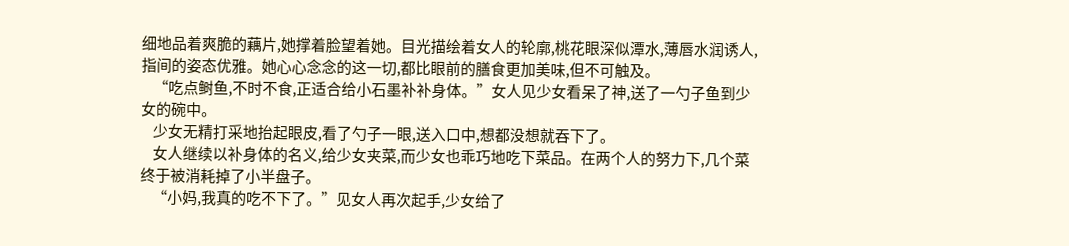细地品着爽脆的藕片,她撑着脸望着她。目光描绘着女人的轮廓,桃花眼深似潭水,薄唇水润诱人,指间的姿态优雅。她心心念念的这一切,都比眼前的膳食更加美味,但不可触及。
    “吃点鲥鱼,不时不食,正适合给小石墨补补身体。”女人见少女看呆了神,送了一勺子鱼到少女的碗中。
    少女无精打采地抬起眼皮,看了勺子一眼,送入口中,想都没想就吞下了。
    女人继续以补身体的名义,给少女夹菜,而少女也乖巧地吃下菜品。在两个人的努力下,几个菜终于被消耗掉了小半盘子。
    “小妈,我真的吃不下了。”见女人再次起手,少女给了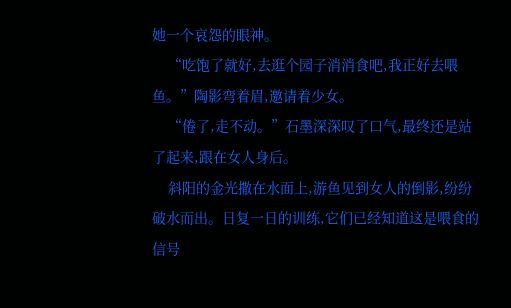她一个哀怨的眼神。
    “吃饱了就好,去逛个园子消消食吧,我正好去喂鱼。”陶影弯着眉,邀请着少女。
    “倦了,走不动。”石墨深深叹了口气,最终还是站了起来,跟在女人身后。
    斜阳的金光撒在水面上,游鱼见到女人的倒影,纷纷破水而出。日复一日的训练,它们已经知道这是喂食的信号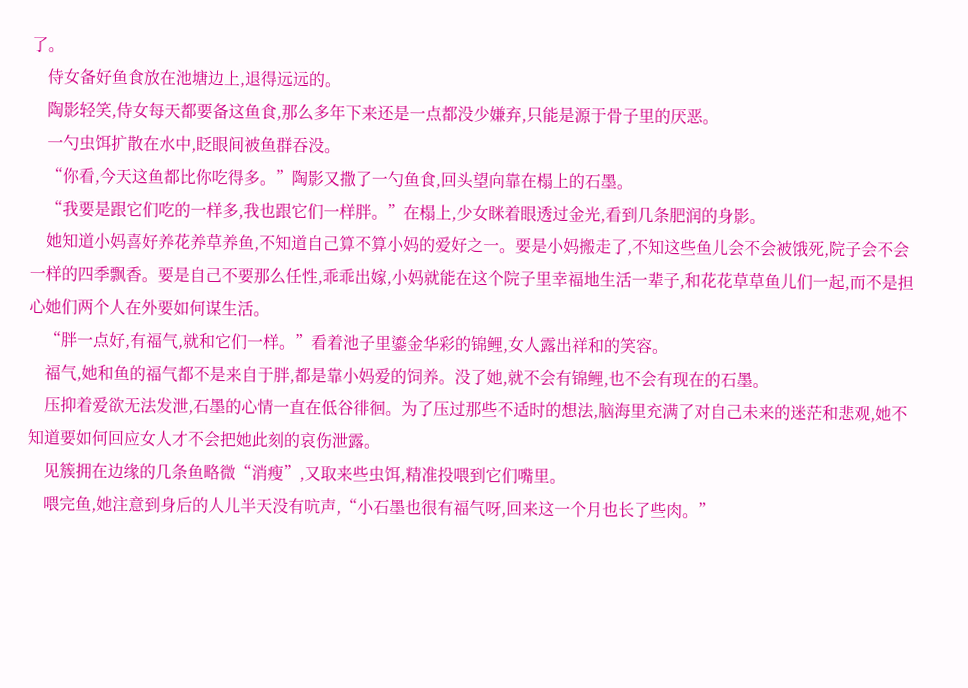了。
    侍女备好鱼食放在池塘边上,退得远远的。
    陶影轻笑,侍女每天都要备这鱼食,那么多年下来还是一点都没少嫌弃,只能是源于骨子里的厌恶。
    一勺虫饵扩散在水中,眨眼间被鱼群吞没。
    “你看,今天这鱼都比你吃得多。”陶影又撒了一勺鱼食,回头望向靠在榻上的石墨。
    “我要是跟它们吃的一样多,我也跟它们一样胖。”在榻上,少女眯着眼透过金光,看到几条肥润的身影。
    她知道小妈喜好养花养草养鱼,不知道自己算不算小妈的爱好之一。要是小妈搬走了,不知这些鱼儿会不会被饿死,院子会不会一样的四季飘香。要是自己不要那么任性,乖乖出嫁,小妈就能在这个院子里幸福地生活一辈子,和花花草草鱼儿们一起,而不是担心她们两个人在外要如何谋生活。
    “胖一点好,有福气,就和它们一样。”看着池子里鎏金华彩的锦鲤,女人露出祥和的笑容。
    福气,她和鱼的福气都不是来自于胖,都是靠小妈爱的饲养。没了她,就不会有锦鲤,也不会有现在的石墨。
    压抑着爱欲无法发泄,石墨的心情一直在低谷徘徊。为了压过那些不适时的想法,脑海里充满了对自己未来的迷茫和悲观,她不知道要如何回应女人才不会把她此刻的哀伤泄露。
    见簇拥在边缘的几条鱼略微“消瘦”,又取来些虫饵,精准投喂到它们嘴里。
    喂完鱼,她注意到身后的人儿半天没有吭声,“小石墨也很有福气呀,回来这一个月也长了些肉。”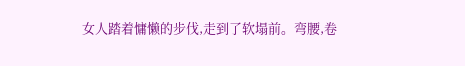女人踏着慵懒的步伐,走到了软塌前。弯腰,卷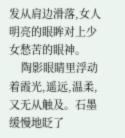发从肩边滑落,女人明亮的眼眸对上少女愁苦的眼神。
    陶影眼睛里浮动着霞光,遥远,温柔,又无从触及。石墨缓慢地眨了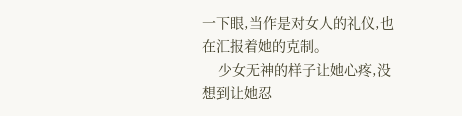一下眼,当作是对女人的礼仪,也在汇报着她的克制。
    少女无神的样子让她心疼,没想到让她忍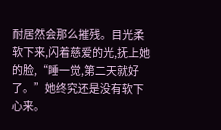耐居然会那么摧残。目光柔软下来,闪着慈爱的光,抚上她的脸,“睡一觉,第二天就好了。”她终究还是没有软下心来。